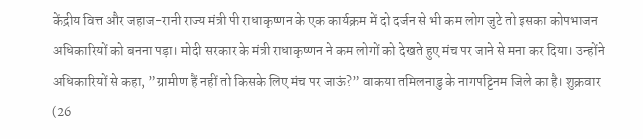केंद्रीय वित्त और जहाज-रानी राज्य मंत्री पी राधाकृष्णन के एक कार्यक्रम में दो दर्जन से भी कम लोग जुटे तो इसका कोपभाजन अधिकारियों को बनना पड़ा। मोदी सरकार के मंत्री राधाकृष्णन ने कम लोगों को देखते हुए मंच पर जाने से मना कर दिया। उन्होंने अधिकारियों से कहा, ”ग्रामीण हैं नहीं तो किसके लिए मंच पर जाऊं?” वाकया तमिलनाडु के नागपट्टिनम जिले का है। शुक्रवार (26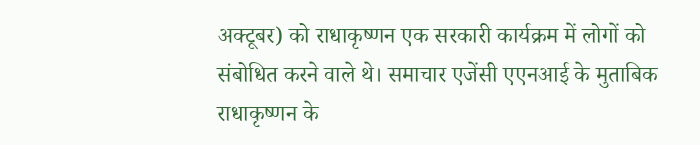अक्टूबर) को राधाकृष्णन एक सरकारी कार्यक्रम में लोगों को संबोधित करने वाले थे। समाचार एजेंसी एएनआई के मुताबिक राधाकृष्णन के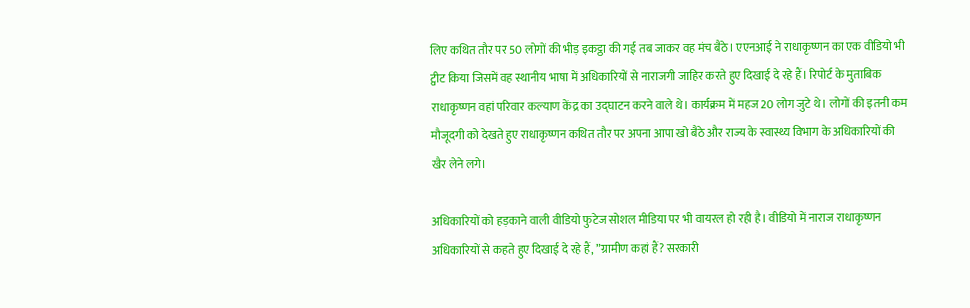लिए कथित तौर पर 50 लोगों की भीड़ इकट्ठा की गई तब जाकर वह मंच बैठे। एएनआई ने राधाकृष्णन का एक वीडियो भी ट्वीट किया जिसमें वह स्थानीय भाषा में अधिकारियों से नाराजगी जाहिर करते हुए दिखाई दे रहे हैं। रिपोर्ट के मुताबिक राधाकृष्णन वहां परिवार कल्याण केंद्र का उद्घाटन करने वाले थे। कार्यक्रम में महज 20 लोग जुटे थे। लोगों की इतनी कम मौजूदगी को देखते हुए राधाकृष्णन कथित तौर पर अपना आपा खो बैठे और राज्य के स्वास्थ्य विभाग के अधिकारियों की खैर लेने लगे।

अधिकारियों को हड़काने वाली वीडियो फुटेज सोशल मीडिया पर भी वायरल हो रही है। वीडियो में नाराज राधाकृष्णन अधिकारियों से कहते हुए दिखाई दे रहे हैं, ”ग्रामीण कहां हैं? सरकारी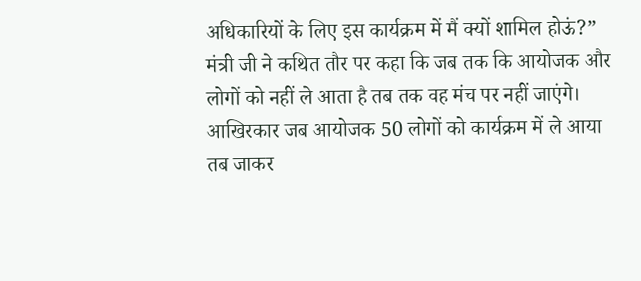अधिकारियों के लिए इस कार्यक्रम में मैं क्यों शामिल होऊं?” मंत्री जी ने कथित तौर पर कहा कि जब तक कि आयोजक और लोगों को नहीं ले आता है तब तक वह मंच पर नहीं जाएंगे। आखिरकार जब आयोजक 50 लोगों को कार्यक्रम में ले आया तब जाकर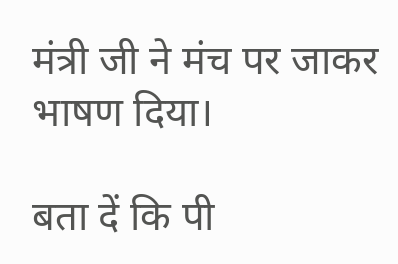मंत्री जी ने मंच पर जाकर भाषण दिया।

बता दें कि पी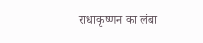राधाकृष्णन का लंबा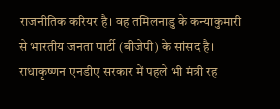राजनीतिक करियर है। वह तमिलनाडु के कन्याकुमारी से भारतीय जनता पार्टी (बीजेपी) के सांसद है। राधाकृष्णन एनडीए सरकार में पहले भी मंत्री रह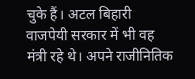चुके हैं। अटल बिहारी वाजपेयी सरकार में भी वह मंत्री रहे थे। अपने राजीनितिक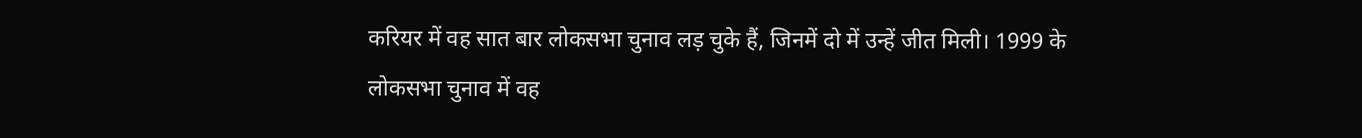करियर में वह सात बार लोकसभा चुनाव लड़ चुके हैं, जिनमें दो में उन्हें जीत मिली। 1999 के लोकसभा चुनाव में वह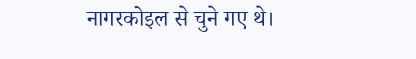नागरकोइल से चुने गए थे।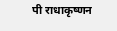पी राधाकृष्णन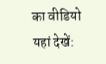का वीडियो यहां देखें: